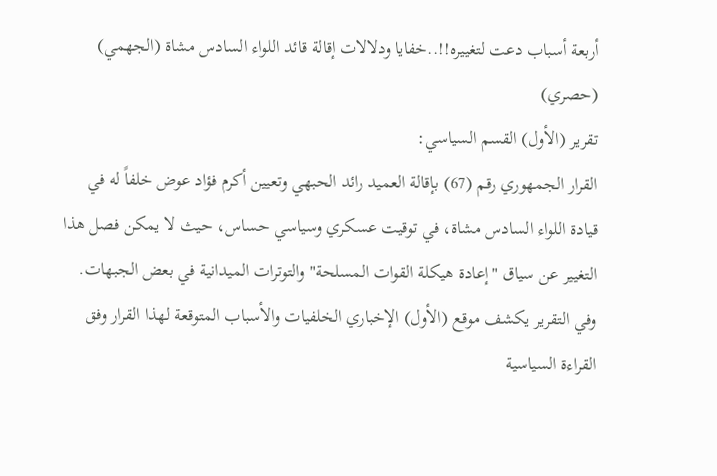أربعة أسباب دعت لتغييره!!..خفايا ودلالات إقالة قائد اللواء السادس مشاة (الجهمي) (حصري)
تقرير (الأول) القسم السياسي:
القرار الجمهوري رقم (67) بإقالة العميد رائد الحبهي وتعيين أكرم فؤاد عوض خلفاً له في قيادة اللواء السادس مشاة، في توقيت عسكري وسياسي حساس، حيث لا يمكن فصل هذا التغيير عن سياق "إعادة هيكلة القوات المسلحة" والتوترات الميدانية في بعض الجبهات.
وفي التقرير يكشف موقع (الأول) الإخباري الخلفيات والأسباب المتوقعة لهذا القرار وفق القراءة السياسية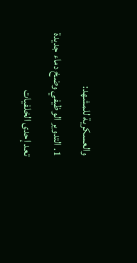والعسكرية للمشهد:
1. التدوير الوظيفي وضخ دماء جديدة
تعد إحدى الخلفيات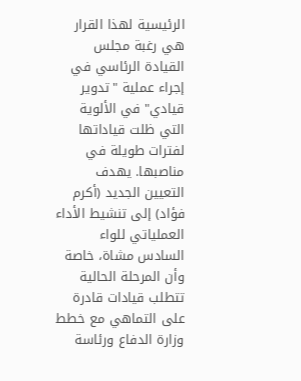الرئيسية لهذا القرار هي رغبة مجلس القيادة الرئاسي في إجراء عملية "تدوير قيادي" في الألوية التي ظلت قياداتها لفترات طويلة في مناصبها. يهدف التعيين الجديد (أكرم فؤاد) إلى تنشيط الأداء العملياتي للواء السادس مشاة، خاصة وأن المرحلة الحالية تتطلب قيادات قادرة على التماهي مع خطط وزارة الدفاع ورئاسة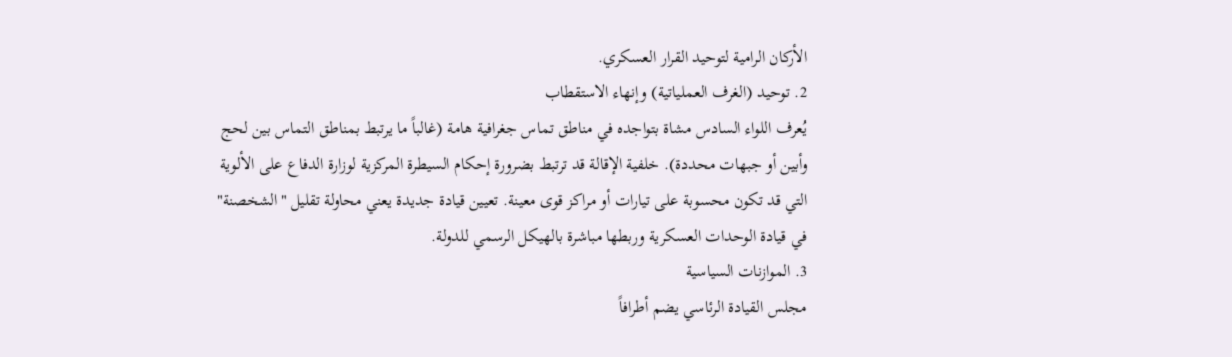الأركان الرامية لتوحيد القرار العسكري.
2. توحيد (الغرف العملياتية) وإنهاء الاستقطاب
يُعرف اللواء السادس مشاة بتواجده في مناطق تماس جغرافية هامة (غالباً ما يرتبط بمناطق التماس بين لحج وأبين أو جبهات محددة). خلفية الإقالة قد ترتبط بضرورة إحكام السيطرة المركزية لوزارة الدفاع على الألوية التي قد تكون محسوبة على تيارات أو مراكز قوى معينة. تعيين قيادة جديدة يعني محاولة تقليل "الشخصنة" في قيادة الوحدات العسكرية وربطها مباشرة بالهيكل الرسمي للدولة.
3. الموازنات السياسية
مجلس القيادة الرئاسي يضم أطرافاً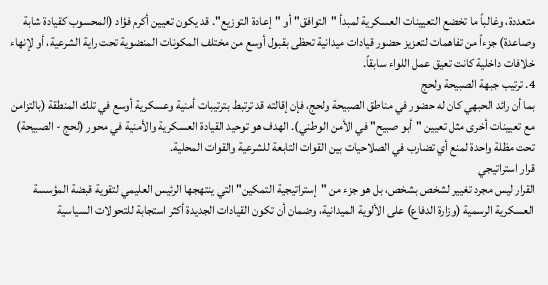متعددة، وغالباً ما تخضع التعيينات العسكرية لمبدأ "التوافق" أو "إعادة التوزيع". قد يكون تعيين أكرم فؤاد (المحسوب كقيادة شابة وصاعدة) جزءاً من تفاهمات لتعزيز حضور قيادات ميدانية تحظى بقبول أوسع من مختلف المكونات المنضوية تحت راية الشرعية، أو لإنهاء خلافات داخلية كانت تعيق عمل اللواء سابقاً.
4. ترتيب جبهة الصبيحة ولحج
بما أن رائد الحبهي كان له حضور في مناطق الصبيحة ولحج، فإن إقالته قد ترتبط بترتيبات أمنية وعسكرية أوسع في تلك المنطقة (بالتزامن مع تعيينات أخرى مثل تعيين "أبو صبيح" في الأمن الوطني). الهدف هو توحيد القيادة العسكرية والأمنية في محور (لحج - الصبيحة) تحت مظلة واحدة لمنع أي تضارب في الصلاحيات بين القوات التابعة للشرعية والقوات المحلية.
قرار استراتيجي
القرار ليس مجرد تغيير لشخص بشخص، بل هو جزء من "إستراتيجية التمكين" التي ينتهجها الرئيس العليمي لتقوية قبضة المؤسسة العسكرية الرسمية (وزارة الدفاع) على الألوية الميدانية، وضمان أن تكون القيادات الجديدة أكثر استجابة للتحولات السياسية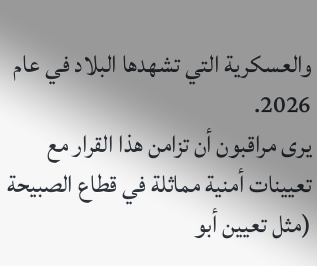والعسكرية التي تشهدها البلاد في عام 2026.
يرى مراقبون أن تزامن هذا القرار مع تعيينات أمنية مماثلة في قطاع الصبيحة (مثل تعيين أبو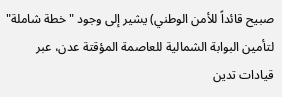صبيح قائداً للأمن الوطني) يشير إلى وجود "خطة شاملة" لتأمين البوابة الشمالية للعاصمة المؤقتة عدن، عبر قيادات تدين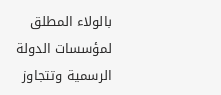بالولاء المطلق لمؤسسات الدولة الرسمية وتتجاوز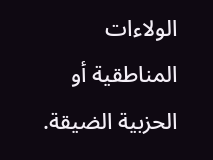الولاءات المناطقية أو الحزبية الضيقة.